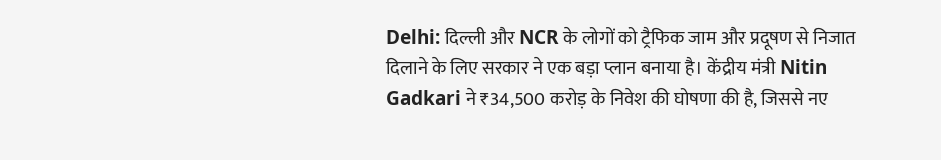Delhi: दिल्ली और NCR के लोगों को ट्रैफिक जाम और प्रदूषण से निजात दिलाने के लिए सरकार ने एक बड़ा प्लान बनाया है। केंद्रीय मंत्री Nitin Gadkari ने ₹34,500 करोड़ के निवेश की घोषणा की है, जिससे नए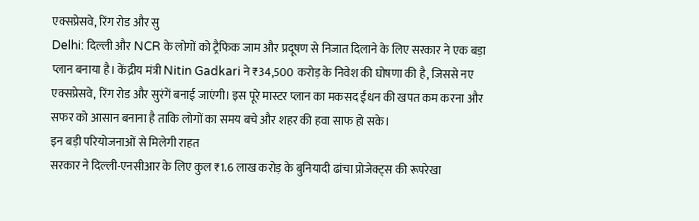एक्सप्रेसवे, रिंग रोड और सु
Delhi: दिल्ली और NCR के लोगों को ट्रैफिक जाम और प्रदूषण से निजात दिलाने के लिए सरकार ने एक बड़ा प्लान बनाया है। केंद्रीय मंत्री Nitin Gadkari ने ₹34,500 करोड़ के निवेश की घोषणा की है, जिससे नए एक्सप्रेसवे, रिंग रोड और सुरंगें बनाई जाएंगी। इस पूरे मास्टर प्लान का मकसद ईंधन की खपत कम करना और सफर को आसान बनाना है ताकि लोगों का समय बचे और शहर की हवा साफ हो सके।
इन बड़ी परियोजनाओं से मिलेगी राहत
सरकार ने दिल्ली-एनसीआर के लिए कुल ₹1.6 लाख करोड़ के बुनियादी ढांचा प्रोजेक्ट्स की रूपरेखा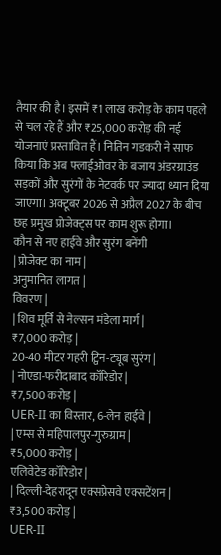तैयार की है। इसमें ₹1 लाख करोड़ के काम पहले से चल रहे हैं और ₹25,000 करोड़ की नई योजनाएं प्रस्तावित हैं। नितिन गडकरी ने साफ किया कि अब फ्लाईओवर के बजाय अंडरग्राउंड सड़कों और सुरंगों के नेटवर्क पर ज्यादा ध्यान दिया जाएगा। अक्टूबर 2026 से अप्रैल 2027 के बीच छह प्रमुख प्रोजेक्ट्स पर काम शुरू होगा।
कौन से नए हाईवे और सुरंग बनेंगी
| प्रोजेक्ट का नाम |
अनुमानित लागत |
विवरण |
| शिव मूर्ति से नेल्सन मंडेला मार्ग |
₹7,000 करोड़ |
20-40 मीटर गहरी ट्विन-ट्यूब सुरंग |
| नोएडा-फरीदाबाद कॉरिडोर |
₹7,500 करोड़ |
UER-II का विस्तार, 6-लेन हाईवे |
| एम्स से महिपालपुर-गुरुग्राम |
₹5,000 करोड़ |
एलिवेटेड कॉरिडोर |
| दिल्ली-देहरादून एक्सप्रेसवे एक्सटेंशन |
₹3,500 करोड़ |
UER-II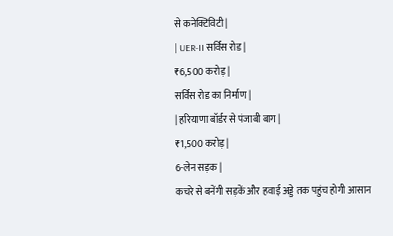से कनेक्टिविटी |
| UER-II सर्विस रोड |
₹6,500 करोड़ |
सर्विस रोड का निर्माण |
| हरियाणा बॉर्डर से पंजाबी बाग |
₹1,500 करोड़ |
6-लेन सड़क |
कचरे से बनेंगी सड़कें और हवाई अड्डे तक पहुंच होगी आसान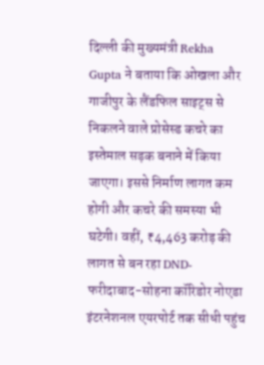दिल्ली की मुख्यमंत्री Rekha Gupta ने बताया कि ओखला और गाजीपुर के लैंडफिल साइट्स से निकलने वाले प्रोसेस्ड कचरे का इस्तेमाल सड़क बनाने में किया जाएगा। इससे निर्माण लागत कम होगी और कचरे की समस्या भी घटेगी। वहीं, ₹4,463 करोड़ की लागत से बन रहा DND-फरीदाबाद-सोहना कॉरिडोर नोएडा इंटरनेशनल एयरपोर्ट तक सीधी पहुंच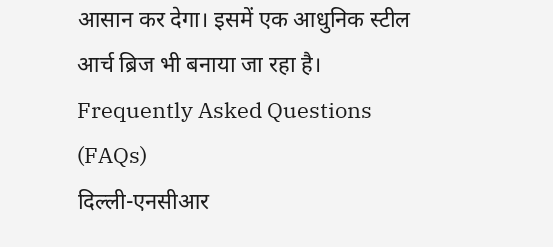आसान कर देगा। इसमें एक आधुनिक स्टील आर्च ब्रिज भी बनाया जा रहा है।
Frequently Asked Questions (FAQs)
दिल्ली-एनसीआर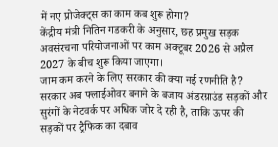में नए प्रोजेक्ट्स का काम कब शुरू होगा?
केंद्रीय मंत्री नितिन गडकरी के अनुसार, छह प्रमुख सड़क अवसंरचना परियोजनाओं पर काम अक्टूबर 2026 से अप्रैल 2027 के बीच शुरू किया जाएगा।
जाम कम करने के लिए सरकार की क्या नई रणनीति है?
सरकार अब फ्लाईओवर बनाने के बजाय अंडरग्राउंड सड़कों और सुरंगों के नेटवर्क पर अधिक जोर दे रही है, ताकि ऊपर की सड़कों पर ट्रैफिक का दबाव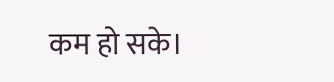कम हो सके।